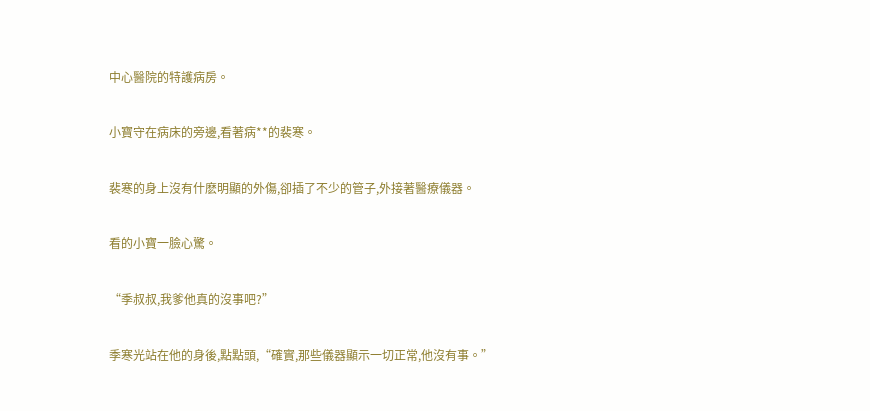中心醫院的特護病房。

小寶守在病床的旁邊,看著病**的裴寒。

裴寒的身上沒有什麽明顯的外傷,卻插了不少的管子,外接著醫療儀器。

看的小寶一臉心驚。

“季叔叔,我爹他真的沒事吧?”

季寒光站在他的身後,點點頭,“確實,那些儀器顯示一切正常,他沒有事。”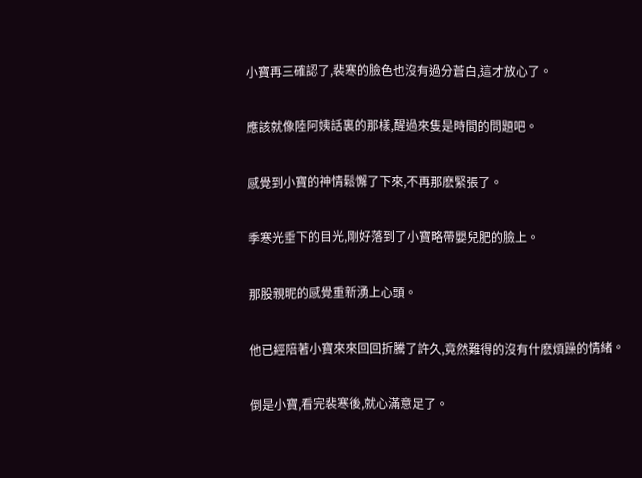小寶再三確認了,裴寒的臉色也沒有過分蒼白,這才放心了。

應該就像陸阿姨話裏的那樣,醒過來隻是時間的問題吧。

感覺到小寶的神情鬆懈了下來,不再那麽緊張了。

季寒光垂下的目光,剛好落到了小寶略帶嬰兒肥的臉上。

那股親昵的感覺重新湧上心頭。

他已經陪著小寶來來回回折騰了許久,竟然難得的沒有什麽煩躁的情緒。

倒是小寶,看完裴寒後,就心滿意足了。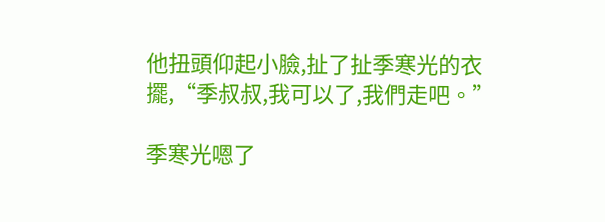他扭頭仰起小臉,扯了扯季寒光的衣擺,“季叔叔,我可以了,我們走吧。”

季寒光嗯了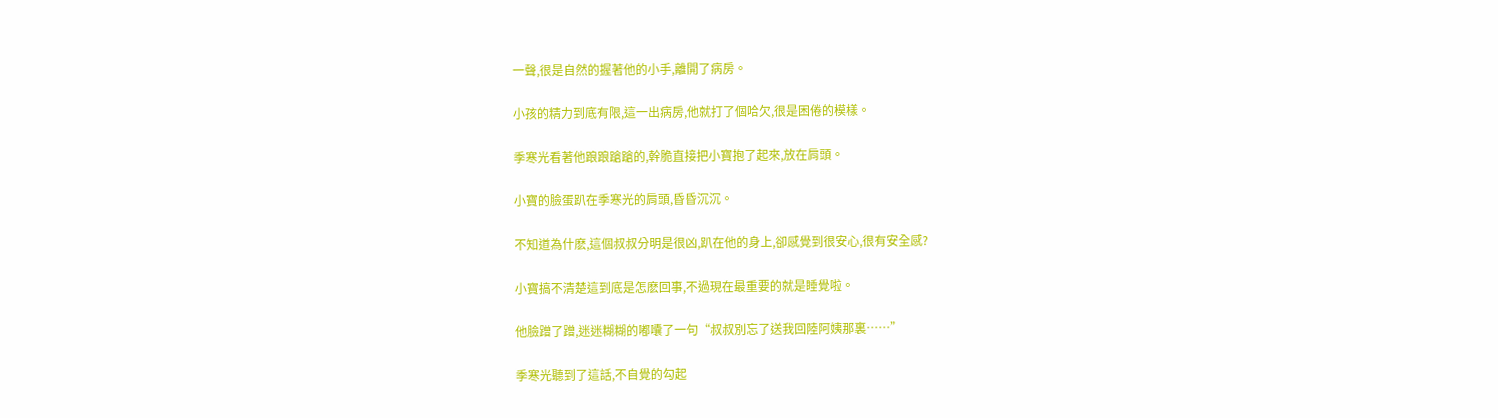一聲,很是自然的握著他的小手,離開了病房。

小孩的精力到底有限,這一出病房,他就打了個哈欠,很是困倦的模樣。

季寒光看著他踉踉蹌蹌的,幹脆直接把小寶抱了起來,放在肩頭。

小寶的臉蛋趴在季寒光的肩頭,昏昏沉沉。

不知道為什麽,這個叔叔分明是很凶,趴在他的身上,卻感覺到很安心,很有安全感?

小寶搞不清楚這到底是怎麽回事,不過現在最重要的就是睡覺啦。

他臉蹭了蹭,迷迷糊糊的嘟囔了一句“叔叔別忘了送我回陸阿姨那裏……”

季寒光聽到了這話,不自覺的勾起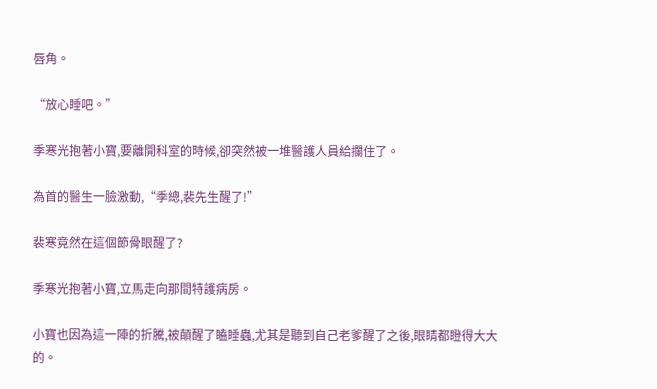唇角。

“放心睡吧。”

季寒光抱著小寶,要離開科室的時候,卻突然被一堆醫護人員給攔住了。

為首的醫生一臉激動,“季總,裴先生醒了!”

裴寒竟然在這個節骨眼醒了?

季寒光抱著小寶,立馬走向那間特護病房。

小寶也因為這一陣的折騰,被顛醒了瞌睡蟲,尤其是聽到自己老爹醒了之後,眼睛都瞪得大大的。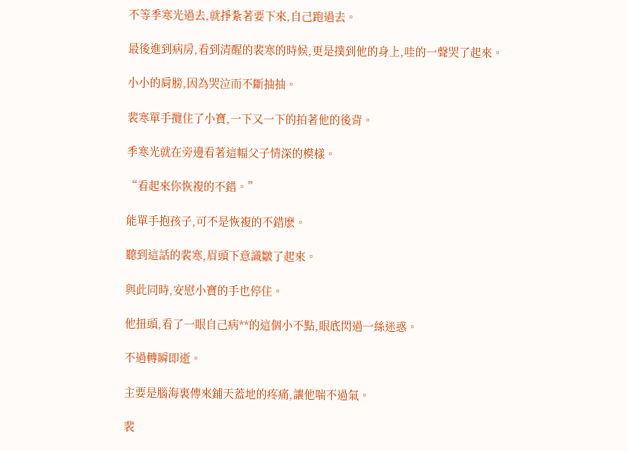不等季寒光過去,就掙紮著要下來,自己跑過去。

最後進到病房,看到清醒的裴寒的時候,更是撲到他的身上,哇的一聲哭了起來。

小小的肩膀,因為哭泣而不斷抽抽。

裴寒單手攬住了小寶,一下又一下的拍著他的後背。

季寒光就在旁邊看著這幅父子情深的模樣。

“看起來你恢複的不錯。”

能單手抱孩子,可不是恢複的不錯麽。

聽到這話的裴寒,眉頭下意識皺了起來。

與此同時,安慰小寶的手也停住。

他扭頭,看了一眼自己病**的這個小不點,眼底閃過一絲迷惑。

不過轉瞬即逝。

主要是腦海裏傳來鋪天蓋地的疼痛,讓他喘不過氣。

裴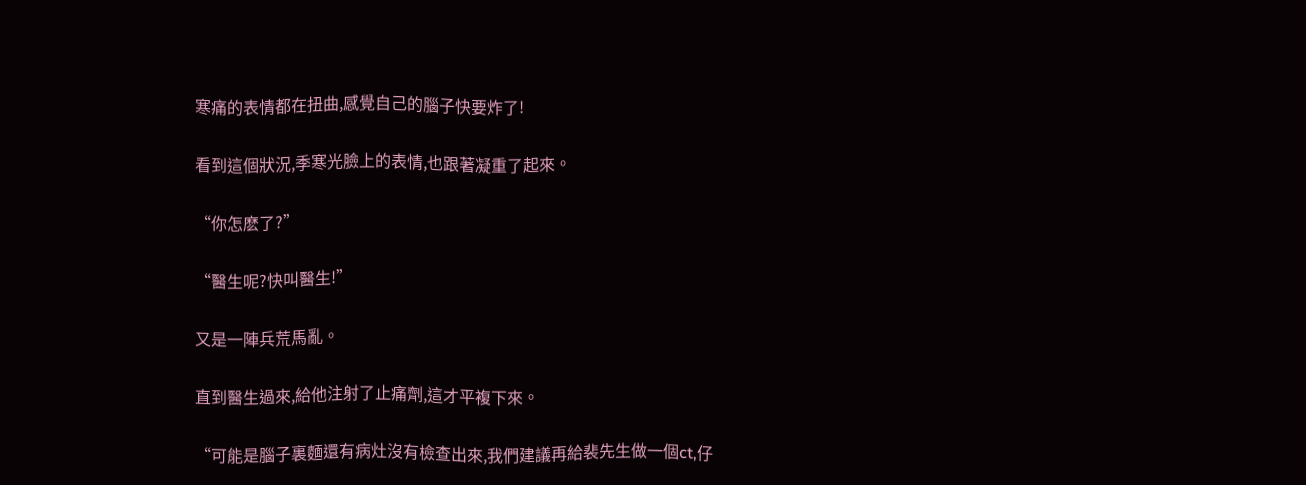寒痛的表情都在扭曲,感覺自己的腦子快要炸了!

看到這個狀況,季寒光臉上的表情,也跟著凝重了起來。

“你怎麽了?”

“醫生呢?快叫醫生!”

又是一陣兵荒馬亂。

直到醫生過來,給他注射了止痛劑,這才平複下來。

“可能是腦子裏麵還有病灶沒有檢查出來,我們建議再給裴先生做一個ct,仔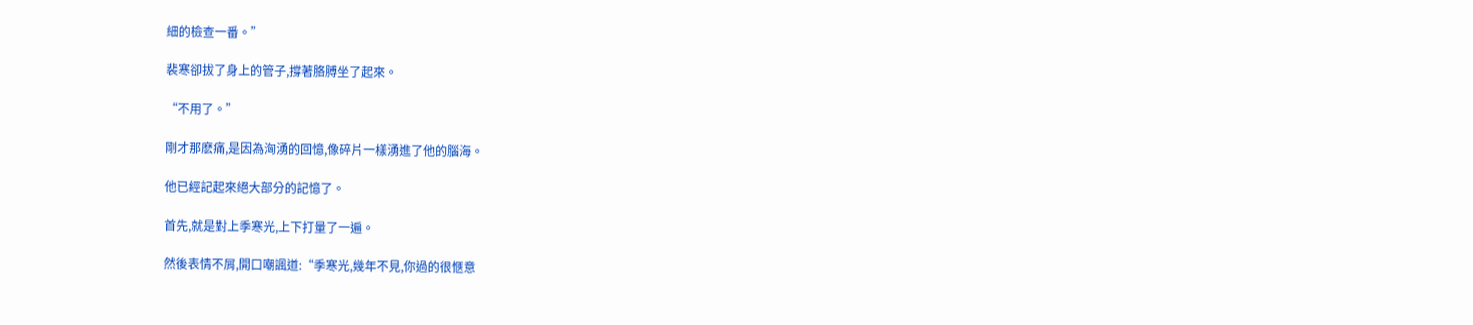細的檢查一番。”

裴寒卻拔了身上的管子,撐著胳膊坐了起來。

“不用了。”

剛才那麽痛,是因為洶湧的回憶,像碎片一樣湧進了他的腦海。

他已經記起來絕大部分的記憶了。

首先,就是對上季寒光,上下打量了一遍。

然後表情不屑,開口嘲諷道:“季寒光,幾年不見,你過的很愜意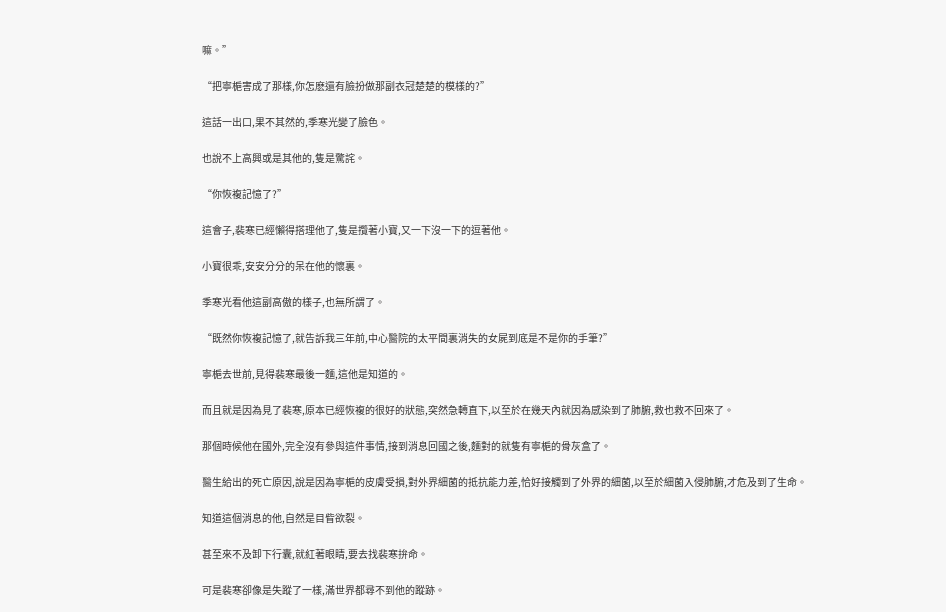嘛。”

“把寧梔害成了那樣,你怎麽還有臉扮做那副衣冠楚楚的模樣的?”

這話一出口,果不其然的,季寒光變了臉色。

也說不上高興或是其他的,隻是驚詫。

“你恢複記憶了?”

這會子,裴寒已經懶得搭理他了,隻是攬著小寶,又一下沒一下的逗著他。

小寶很乖,安安分分的呆在他的懷裏。

季寒光看他這副高傲的樣子,也無所謂了。

“既然你恢複記憶了,就告訴我三年前,中心醫院的太平間裏消失的女屍到底是不是你的手筆?”

寧梔去世前,見得裴寒最後一麵,這他是知道的。

而且就是因為見了裴寒,原本已經恢複的很好的狀態,突然急轉直下,以至於在幾天內就因為感染到了肺腑,救也救不回來了。

那個時候他在國外,完全沒有參與這件事情,接到消息回國之後,麵對的就隻有寧梔的骨灰盒了。

醫生給出的死亡原因,說是因為寧梔的皮膚受損,對外界細菌的抵抗能力差,恰好接觸到了外界的細菌,以至於細菌入侵肺腑,才危及到了生命。

知道這個消息的他,自然是目眥欲裂。

甚至來不及卸下行囊,就紅著眼睛,要去找裴寒拚命。

可是裴寒卻像是失蹤了一樣,滿世界都尋不到他的蹤跡。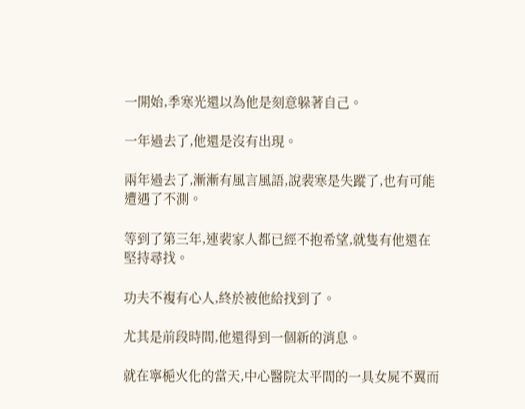一開始,季寒光還以為他是刻意躲著自己。

一年過去了,他還是沒有出現。

兩年過去了,漸漸有風言風語,說裴寒是失蹤了,也有可能遭遇了不測。

等到了第三年,連裴家人都已經不抱希望,就隻有他還在堅持尋找。

功夫不複有心人,終於被他給找到了。

尤其是前段時間,他還得到一個新的消息。

就在寧梔火化的當天,中心醫院太平間的一具女屍不翼而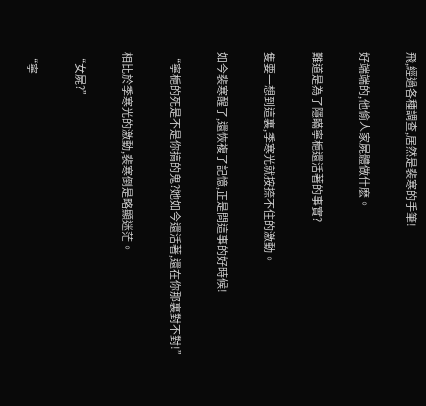飛,經過各種調查,居然是裴寒的手筆!

好端端的,他偷人家屍體做什麽。

難道是為了隱瞞寧梔還活著的事實?

隻要一想到這裏,季寒光就按捺不住的激動。

如今裴寒醒了,還恢複了記憶,正是問這事的好時候!

“寧梔的死是不是你搞的鬼?她如今還活著,還在你那裏對不對!”

相比於季寒光的激動,裴寒倒是略顯迷茫。

“女屍?”

“寧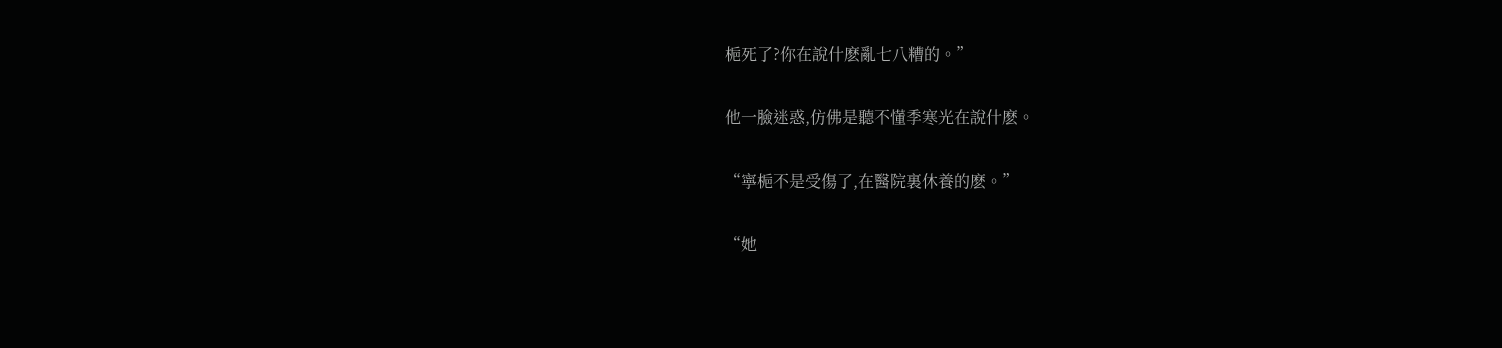梔死了?你在說什麽亂七八糟的。”

他一臉迷惑,仿佛是聽不懂季寒光在說什麽。

“寧梔不是受傷了,在醫院裏休養的麽。”

“她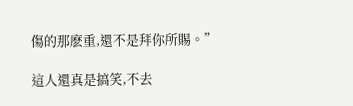傷的那麽重,還不是拜你所賜。”

這人還真是搞笑,不去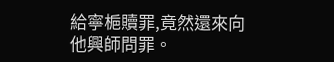給寧梔贖罪,竟然還來向他興師問罪。